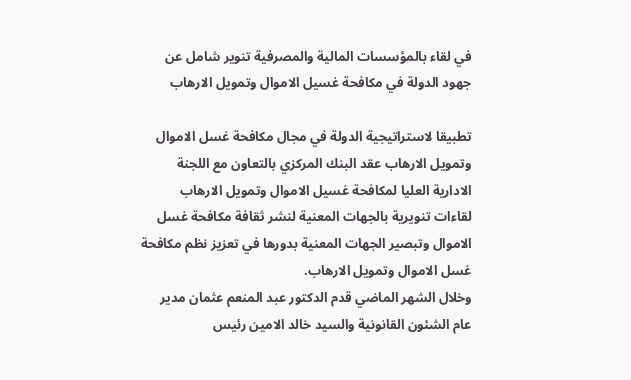في لقاء بالمؤسسات المالية والمصرفية تنوير شامل عن جهود الدولة في مكافحة غسيل الاموال وتمويل الارهاب

تطبيقا لاستراتيجية الدولة في مجال مكافحة غسل الاموال وتمويل الارهاب عقد البنك المركزي بالتعاون مع اللجنة الادارية العليا لمكافحة غسيل الاموال وتمويل الارهاب لقاءات تنويرية بالجهات المعنية لنشر ثقافة مكافحة غسل الاموال وتبصير الجهات المعنية بدورها في تعزيز نظم مكافحة غسل الاموال وتمويل الارهاب.
وخلال الشهر الماضي قدم الدكتور عبد المنعم عثمان مدير عام الشئون القانونية والسيد خالد الامين رئيس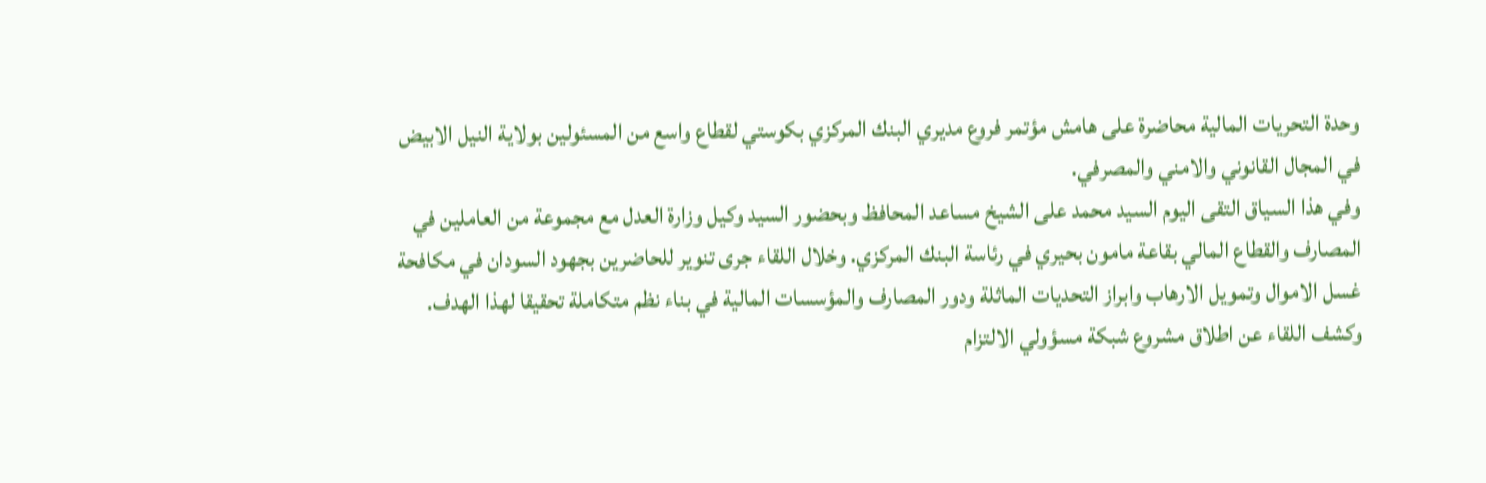وحدة التحريات المالية محاضرة على هامش مؤتمر فروع مديري البنك المركزي بكوستي لقطاع واسع من المسئولين بولاية النيل الابيض في المجال القانوني والامني والمصرفي.
وفي هذا السياق التقى اليوم السيد محمد على الشيخ مساعد المحافظ وبحضور السيد وكيل وزارة العدل مع مجموعة من العاملين في المصارف والقطاع المالي بقاعة مامون بحيري في رئاسة البنك المركزي. وخلال اللقاء جرى تنوير للحاضرين بجهود السودان في مكافحة غسل الاموال وتمويل الارهاب وابراز التحديات الماثلة ودور المصارف والمؤسسات المالية في بناء نظم متكاملة تحقيقا لهذا الهدف.
وكشف اللقاء عن اطلاق مشروع شبكة مسؤولي الالتزام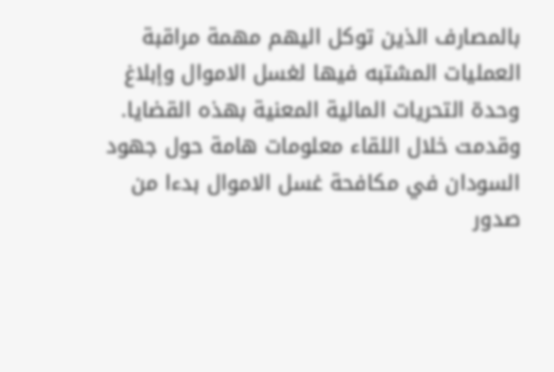بالمصارف الذين توكل اليهم مهمة مراقبة العمليات المشتبه فيها لغسل الاموال وإبلاغ وحدة التحريات المالية المعنية بهذه القضايا.
وقدمت خلال اللقاء معلومات هامة حول جهود السودان في مكافحة غسل الاموال بدءا من صدور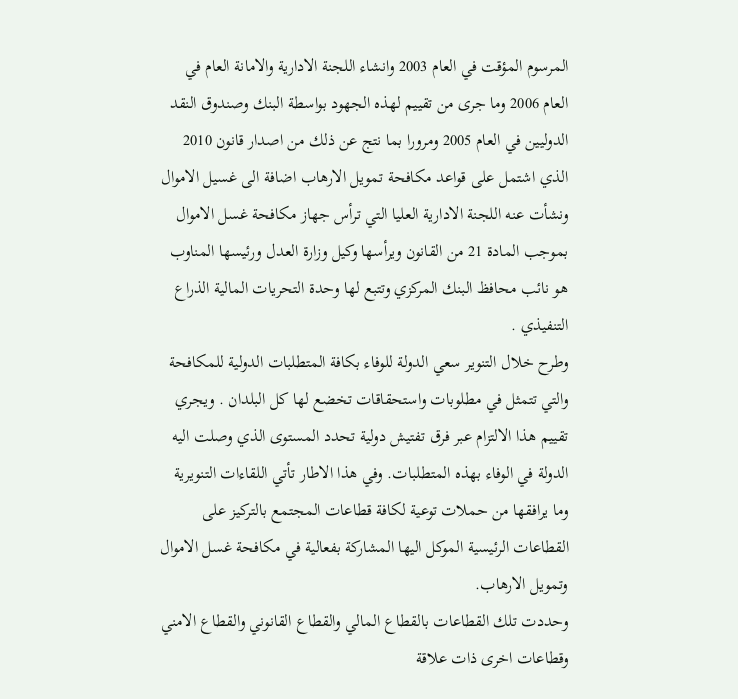المرسوم المؤقت في العام 2003 وانشاء اللجنة الادارية والامانة العام في العام 2006 وما جرى من تقييم لهذه الجهود بواسطة البنك وصندوق النقد الدوليين في العام 2005 ومرورا بما نتج عن ذلك من اصدار قانون 2010 الذي اشتمل على قواعد مكافحة تمويل الارهاب اضافة الى غسيل الاموال ونشأت عنه اللجنة الادارية العليا التي ترأس جهاز مكافحة غسل الاموال بموجب المادة 21 من القانون ويرأسها وكيل وزارة العدل ورئيسها المناوب هو نائب محافظ البنك المركزي وتتبع لها وحدة التحريات المالية الذراع التنفيذي .
وطرح خلال التنوير سعي الدولة للوفاء بكافة المتطلبات الدولية للمكافحة والتي تتمثل في مطلوبات واستحقاقات تخضع لها كل البلدان . ويجري تقييم هذا الالتزام عبر فرق تفتيش دولية تحدد المستوى الذي وصلت اليه الدولة في الوفاء بهذه المتطلبات. وفي هذا الاطار تأتي اللقاءات التنويرية وما يرافقها من حملات توعية لكافة قطاعات المجتمع بالتركيز على القطاعات الرئيسية الموكل اليها المشاركة بفعالية في مكافحة غسل الاموال وتمويل الارهاب.
وحددت تلك القطاعات بالقطاع المالي والقطاع القانوني والقطاع الامني وقطاعات اخرى ذات علاقة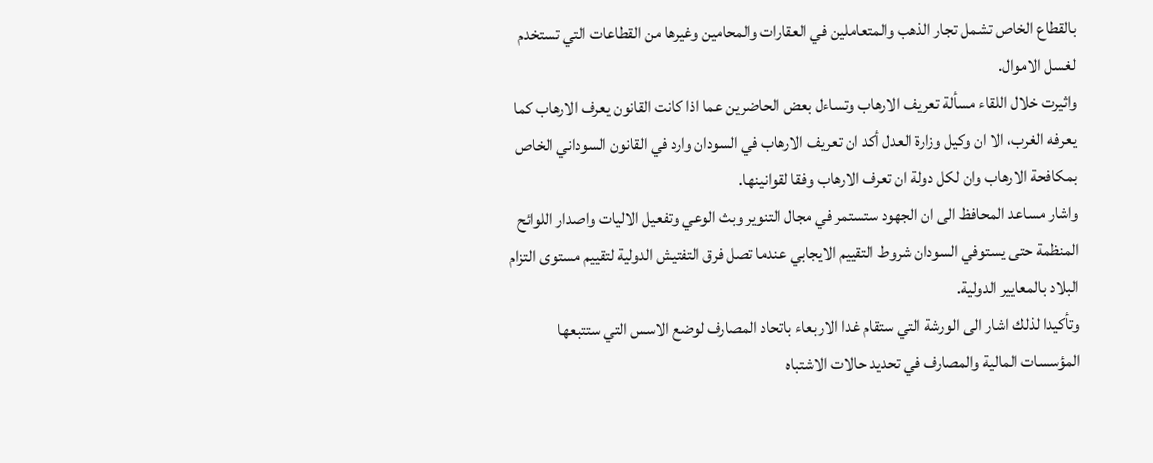بالقطاع الخاص تشمل تجار الذهب والمتعاملين في العقارات والمحامين وغيرها من القطاعات التي تستخدم لغسل الاموال.
واثيرت خلال اللقاء مسألة تعريف الارهاب وتساءل بعض الحاضرين عما اذا كانت القانون يعرف الارهاب كما يعرفه الغرب، الا ان وكيل وزارة العدل أكد ان تعريف الارهاب في السودان وارد في القانون السوداني الخاص بمكافحة الارهاب وان لكل دولة ان تعرف الارهاب وفقا لقوانينها.
واشار مساعد المحافظ الى ان الجهود ستستمر في مجال التنوير وبث الوعي وتفعيل الاليات واصدار اللوائح المنظمة حتى يستوفي السودان شروط التقييم الايجابي عندما تصل فرق التفتيش الدولية لتقييم مستوى التزام البلاد بالمعايير الدولية.
وتأكيدا لذلك اشار الى الورشة التي ستقام غدا الاربعاء باتحاد المصارف لوضع الاسس التي ستتبعها المؤسسات المالية والمصارف في تحديد حالات الاشتباه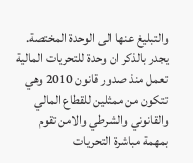والتبليغ عنها الى الوحدة المختصة. يجدر بالذكر ان وحدة للتحريات المالية تعمل منذ صدور قانون 2010 وهي تتكون من ممثلين للقطاع المالي والقانوني والشرطي والامن تقوم بمهمة مباشرة التحريات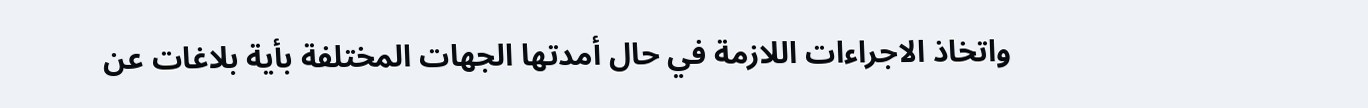واتخاذ الاجراءات اللازمة في حال أمدتها الجهات المختلفة بأية بلاغات عن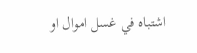اشتباه في غسل اموال او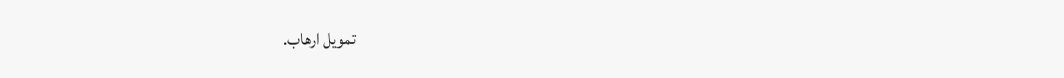تمويل ارهاب.